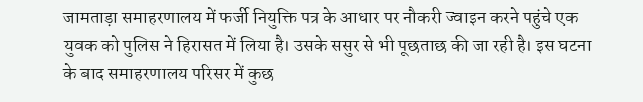जामताड़ा समाहरणालय में फर्जी नियुक्ति पत्र के आधार पर नौकरी ज्वाइन करने पहुंचे एक युवक को पुलिस ने हिरासत में लिया है। उसके ससुर से भी पूछताछ की जा रही है। इस घटना के बाद समाहरणालय परिसर में कुछ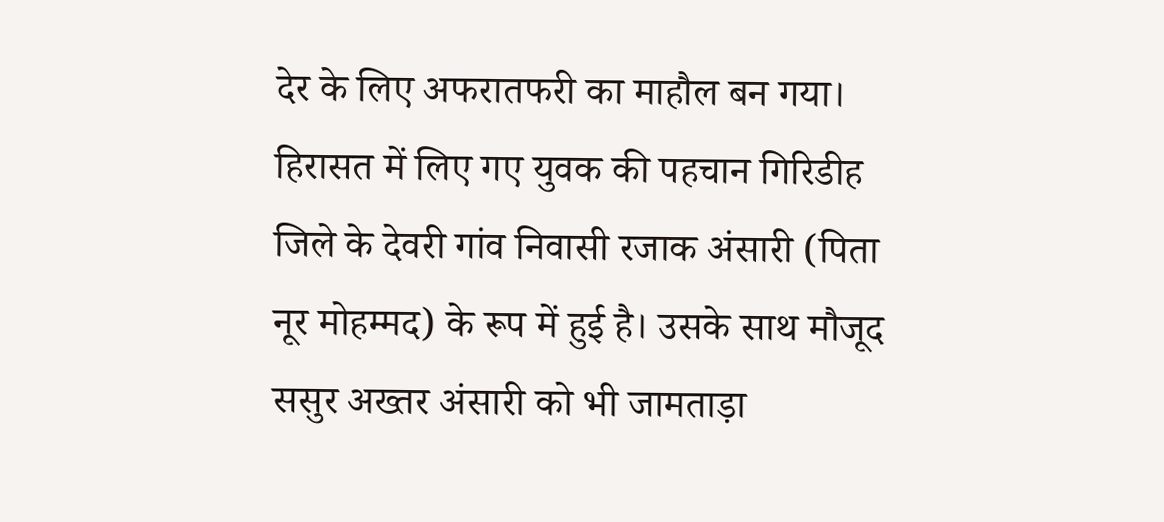देर के लिए अफरातफरी का माहौल बन गया। हिरासत में लिए गए युवक की पहचान गिरिडीह जिले के देवरी गांव निवासी रजाक अंसारी (पिता नूर मोहम्मद) के रूप में हुई है। उसके साथ मौजूद ससुर अख्तर अंसारी को भी जामताड़ा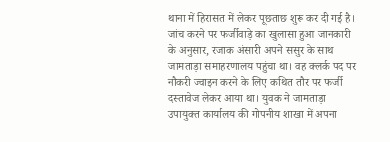थाना में हिरासत में लेकर पूछताछ शुरू कर दी गई है। जांच करने पर फर्जीवाड़े का खुलासा हुआ जानकारी के अनुसार, रजाक अंसारी अपने ससुर के साथ जामताड़ा समाहरणालय पहुंचा था। वह क्लर्क पद पर नौकरी ज्वाइन करने के लिए कथित तौर पर फर्जी दस्तावेज लेकर आया था। युवक ने जामताड़ा उपायुक्त कार्यालय की गोपनीय शाखा में अपना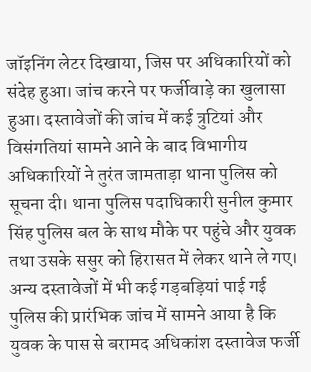जॉइनिंग लेटर दिखाया, जिस पर अधिकारियों को संदेह हुआ। जांच करने पर फर्जीवाड़े का खुलासा हुआ। दस्तावेजों की जांच में कई त्रुटियां और विसंगतियां सामने आने के बाद विभागीय अधिकारियों ने तुरंत जामताड़ा थाना पुलिस को सूचना दी। थाना पुलिस पदाधिकारी सुनील कुमार सिंह पुलिस बल के साथ मौके पर पहुंचे और युवक तथा उसके ससुर को हिरासत में लेकर थाने ले गए। अन्य दस्तावेजों में भी कई गड़बड़ियां पाई गई पुलिस की प्रारंभिक जांच में सामने आया है कि युवक के पास से बरामद अधिकांश दस्तावेज फर्जी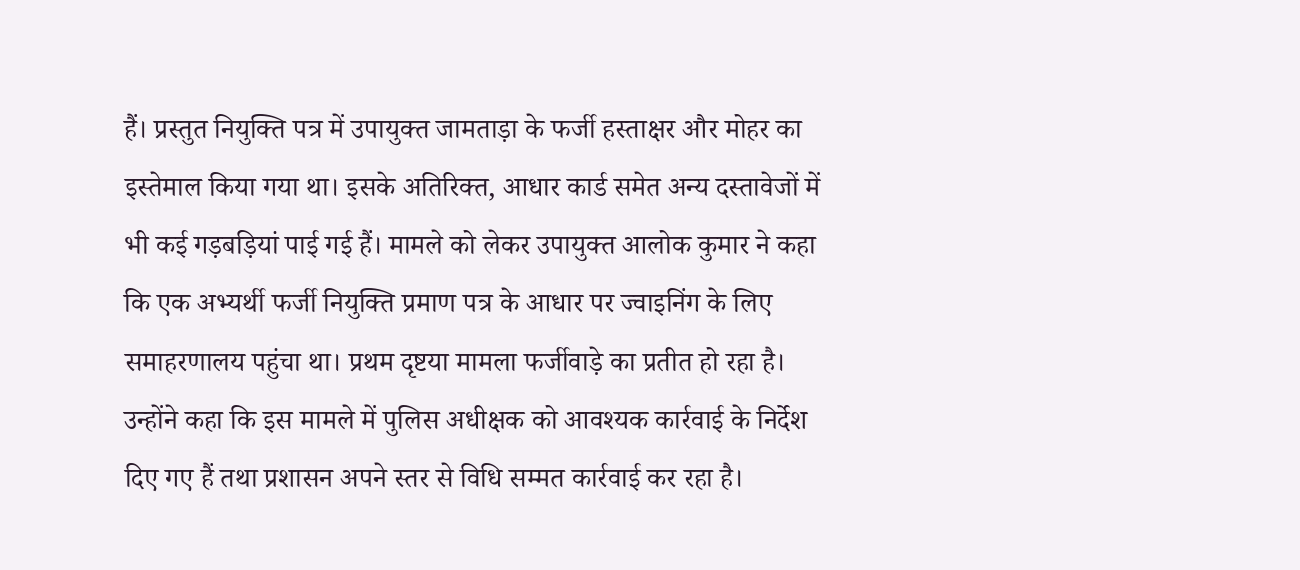हैं। प्रस्तुत नियुक्ति पत्र में उपायुक्त जामताड़ा के फर्जी हस्ताक्षर और मोहर का इस्तेमाल किया गया था। इसके अतिरिक्त, आधार कार्ड समेत अन्य दस्तावेजों में भी कई गड़बड़ियां पाई गई हैं। मामले को लेकर उपायुक्त आलोक कुमार ने कहा कि एक अभ्यर्थी फर्जी नियुक्ति प्रमाण पत्र के आधार पर ज्वाइनिंग के लिए समाहरणालय पहुंचा था। प्रथम दृष्टया मामला फर्जीवाड़े का प्रतीत हो रहा है। उन्होंने कहा कि इस मामले में पुलिस अधीक्षक को आवश्यक कार्रवाई के निर्देश दिए गए हैं तथा प्रशासन अपने स्तर से विधि सम्मत कार्रवाई कर रहा है।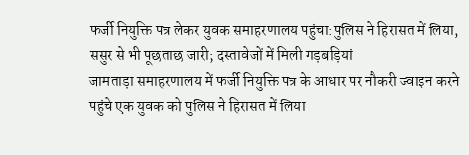फर्जी नियुक्ति पत्र लेकर युवक समाहरणालय पहुंचा:पुलिस ने हिरासत में लिया, ससुर से भी पूछताछ जारी; दस्तावेजों में मिली गड़बड़ियां
जामताड़ा समाहरणालय में फर्जी नियुक्ति पत्र के आधार पर नौकरी ज्वाइन करने पहुंचे एक युवक को पुलिस ने हिरासत में लिया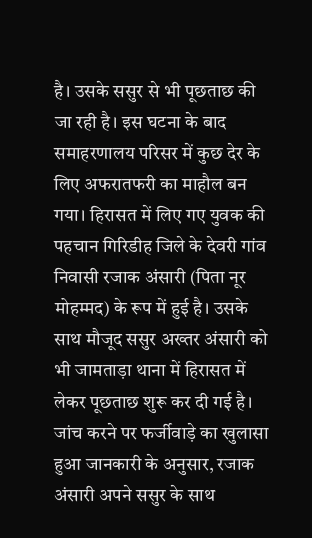है। उसके ससुर से भी पूछताछ की जा रही है। इस घटना के बाद समाहरणालय परिसर में कुछ देर के लिए अफरातफरी का माहौल बन गया। हिरासत में लिए गए युवक की पहचान गिरिडीह जिले के देवरी गांव निवासी रजाक अंसारी (पिता नूर मोहम्मद) के रूप में हुई है। उसके साथ मौजूद ससुर अख्तर अंसारी को भी जामताड़ा थाना में हिरासत में लेकर पूछताछ शुरू कर दी गई है। जांच करने पर फर्जीवाड़े का खुलासा हुआ जानकारी के अनुसार, रजाक अंसारी अपने ससुर के साथ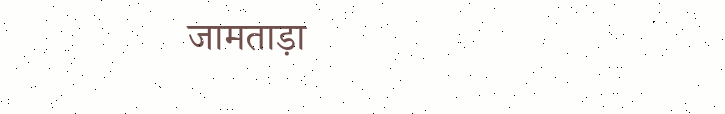जामताड़ा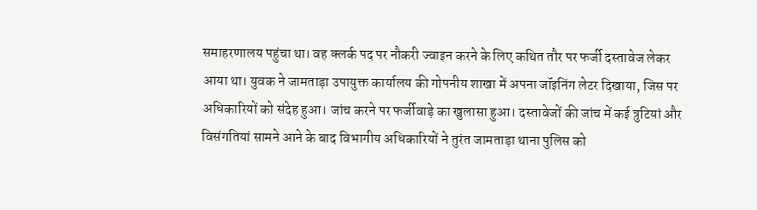समाहरणालय पहुंचा था। वह क्लर्क पद पर नौकरी ज्वाइन करने के लिए कथित तौर पर फर्जी दस्तावेज लेकर आया था। युवक ने जामताड़ा उपायुक्त कार्यालय की गोपनीय शाखा में अपना जॉइनिंग लेटर दिखाया, जिस पर अधिकारियों को संदेह हुआ। जांच करने पर फर्जीवाड़े का खुलासा हुआ। दस्तावेजों की जांच में कई त्रुटियां और विसंगतियां सामने आने के बाद विभागीय अधिकारियों ने तुरंत जामताड़ा थाना पुलिस को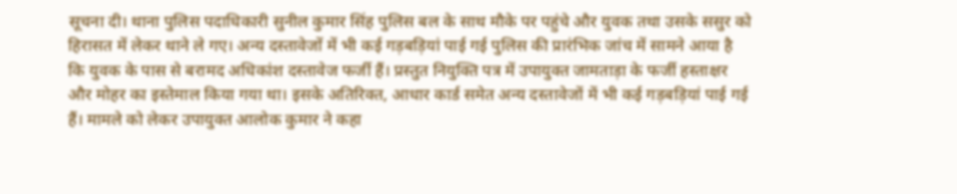सूचना दी। थाना पुलिस पदाधिकारी सुनील कुमार सिंह पुलिस बल के साथ मौके पर पहुंचे और युवक तथा उसके ससुर को हिरासत में लेकर थाने ले गए। अन्य दस्तावेजों में भी कई गड़बड़ियां पाई गई पुलिस की प्रारंभिक जांच में सामने आया है कि युवक के पास से बरामद अधिकांश दस्तावेज फर्जी हैं। प्रस्तुत नियुक्ति पत्र में उपायुक्त जामताड़ा के फर्जी हस्ताक्षर और मोहर का इस्तेमाल किया गया था। इसके अतिरिक्त, आधार कार्ड समेत अन्य दस्तावेजों में भी कई गड़बड़ियां पाई गई हैं। मामले को लेकर उपायुक्त आलोक कुमार ने कहा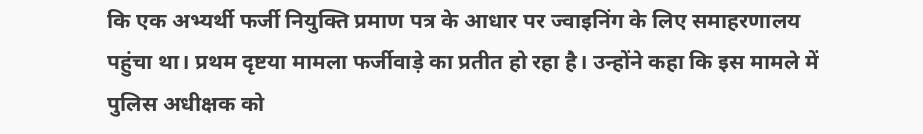कि एक अभ्यर्थी फर्जी नियुक्ति प्रमाण पत्र के आधार पर ज्वाइनिंग के लिए समाहरणालय पहुंचा था। प्रथम दृष्टया मामला फर्जीवाड़े का प्रतीत हो रहा है। उन्होंने कहा कि इस मामले में पुलिस अधीक्षक को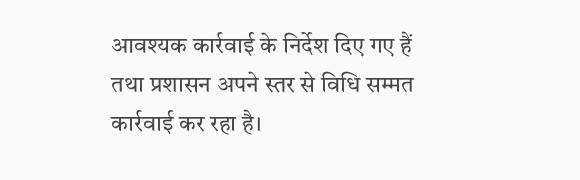आवश्यक कार्रवाई के निर्देश दिए गए हैं तथा प्रशासन अपने स्तर से विधि सम्मत कार्रवाई कर रहा है।